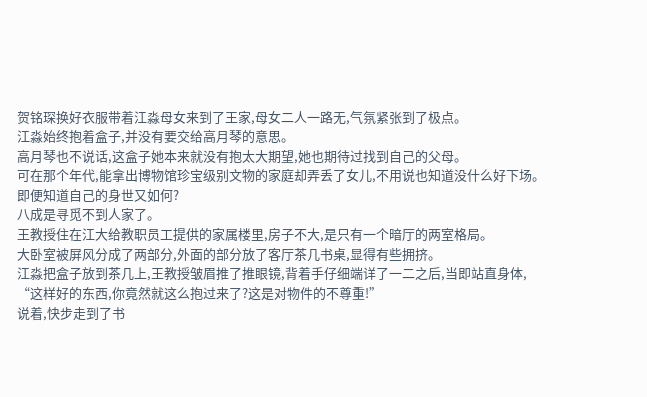贺铭琛换好衣服带着江淼母女来到了王家,母女二人一路无,气氛紧张到了极点。
江淼始终抱着盒子,并没有要交给高月琴的意思。
高月琴也不说话,这盒子她本来就没有抱太大期望,她也期待过找到自己的父母。
可在那个年代,能拿出博物馆珍宝级别文物的家庭却弄丢了女儿,不用说也知道没什么好下场。
即便知道自己的身世又如何?
八成是寻觅不到人家了。
王教授住在江大给教职员工提供的家属楼里,房子不大,是只有一个暗厅的两室格局。
大卧室被屏风分成了两部分,外面的部分放了客厅茶几书桌,显得有些拥挤。
江淼把盒子放到茶几上,王教授皱眉推了推眼镜,背着手仔细端详了一二之后,当即站直身体,
“这样好的东西,你竟然就这么抱过来了?这是对物件的不尊重!”
说着,快步走到了书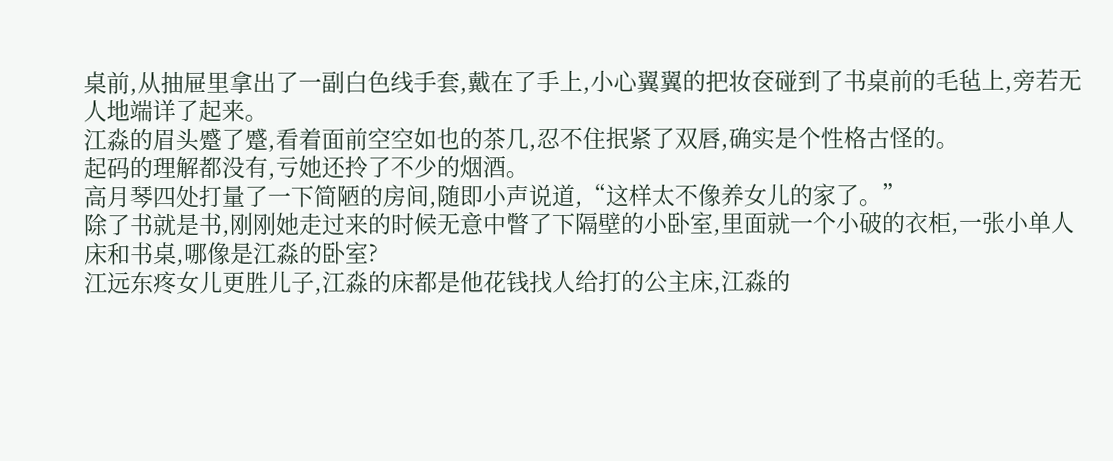桌前,从抽屉里拿出了一副白色线手套,戴在了手上,小心翼翼的把妆奁碰到了书桌前的毛毡上,旁若无人地端详了起来。
江淼的眉头蹙了蹙,看着面前空空如也的茶几,忍不住抿紧了双唇,确实是个性格古怪的。
起码的理解都没有,亏她还拎了不少的烟酒。
高月琴四处打量了一下简陋的房间,随即小声说道,“这样太不像养女儿的家了。”
除了书就是书,刚刚她走过来的时候无意中瞥了下隔壁的小卧室,里面就一个小破的衣柜,一张小单人床和书桌,哪像是江淼的卧室?
江远东疼女儿更胜儿子,江淼的床都是他花钱找人给打的公主床,江淼的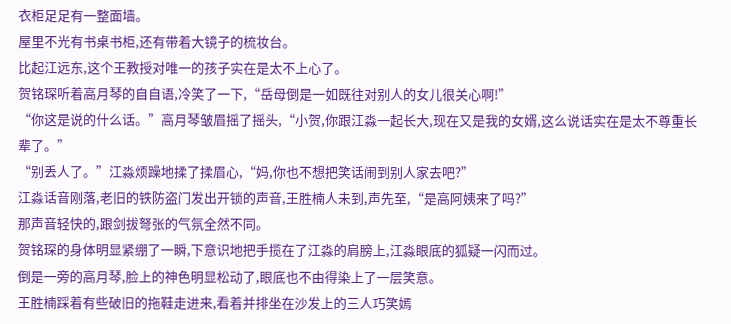衣柜足足有一整面墙。
屋里不光有书桌书柜,还有带着大镜子的梳妆台。
比起江远东,这个王教授对唯一的孩子实在是太不上心了。
贺铭琛听着高月琴的自自语,冷笑了一下,“岳母倒是一如既往对别人的女儿很关心啊!”
“你这是说的什么话。”高月琴皱眉摇了摇头,“小贺,你跟江淼一起长大,现在又是我的女婿,这么说话实在是太不尊重长辈了。”
“别丢人了。”江淼烦躁地揉了揉眉心,“妈,你也不想把笑话闹到别人家去吧?”
江淼话音刚落,老旧的铁防盗门发出开锁的声音,王胜楠人未到,声先至,“是高阿姨来了吗?”
那声音轻快的,跟剑拔弩张的气氛全然不同。
贺铭琛的身体明显紧绷了一瞬,下意识地把手揽在了江淼的肩膀上,江淼眼底的狐疑一闪而过。
倒是一旁的高月琴,脸上的神色明显松动了,眼底也不由得染上了一层笑意。
王胜楠踩着有些破旧的拖鞋走进来,看着并排坐在沙发上的三人巧笑嫣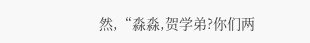然,“淼淼,贺学弟?你们两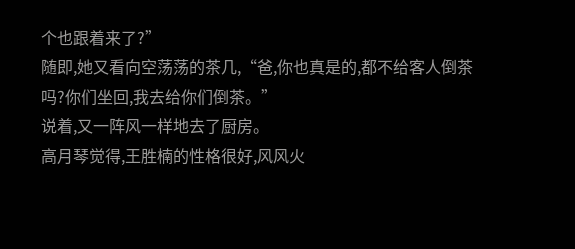个也跟着来了?”
随即,她又看向空荡荡的茶几,“爸,你也真是的,都不给客人倒茶吗?你们坐回,我去给你们倒茶。”
说着,又一阵风一样地去了厨房。
高月琴觉得,王胜楠的性格很好,风风火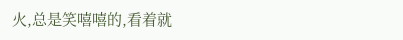火,总是笑嘻嘻的,看着就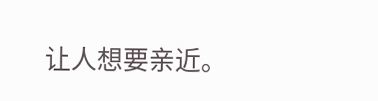让人想要亲近。